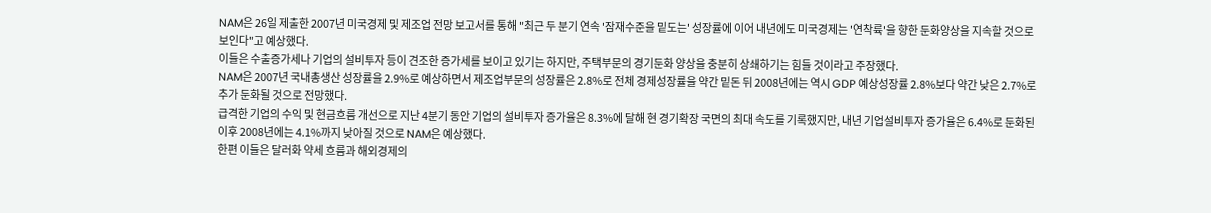NAM은 26일 제출한 2007년 미국경제 및 제조업 전망 보고서를 통해 "최근 두 분기 연속 '잠재수준을 밑도는' 성장률에 이어 내년에도 미국경제는 '연착륙'을 향한 둔화양상을 지속할 것으로 보인다"고 예상했다.
이들은 수출증가세나 기업의 설비투자 등이 견조한 증가세를 보이고 있기는 하지만, 주택부문의 경기둔화 양상을 충분히 상쇄하기는 힘들 것이라고 주장했다.
NAM은 2007년 국내총생산 성장률을 2.9%로 예상하면서 제조업부문의 성장률은 2.8%로 전체 경제성장률을 약간 밑돈 뒤 2008년에는 역시 GDP 예상성장률 2.8%보다 약간 낮은 2.7%로 추가 둔화될 것으로 전망했다.
급격한 기업의 수익 및 현금흐름 개선으로 지난 4분기 동안 기업의 설비투자 증가율은 8.3%에 달해 현 경기확장 국면의 최대 속도를 기록했지만, 내년 기업설비투자 증가율은 6.4%로 둔화된 이후 2008년에는 4.1%까지 낮아질 것으로 NAM은 예상했다.
한편 이들은 달러화 약세 흐름과 해외경제의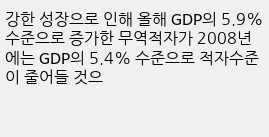강한 성장으로 인해 올해 GDP의 5.9% 수준으로 증가한 무역적자가 2008년에는 GDP의 5.4% 수준으로 적자수준이 줄어들 것으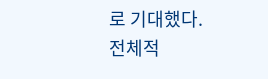로 기대했다.
전체적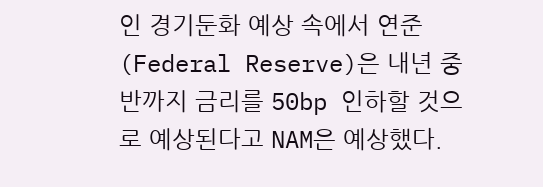인 경기둔화 예상 속에서 연준(Federal Reserve)은 내년 중반까지 금리를 50bp 인하할 것으로 예상된다고 NAM은 예상했다.